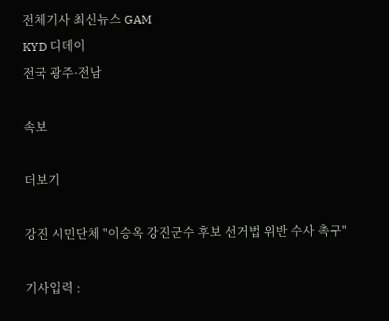전체기사 최신뉴스 GAM
KYD 디데이
전국 광주·전남

속보

더보기

강진 시민단체 "이승옥 강진군수 후보 선거법 위반 수사 촉구"

기사입력 :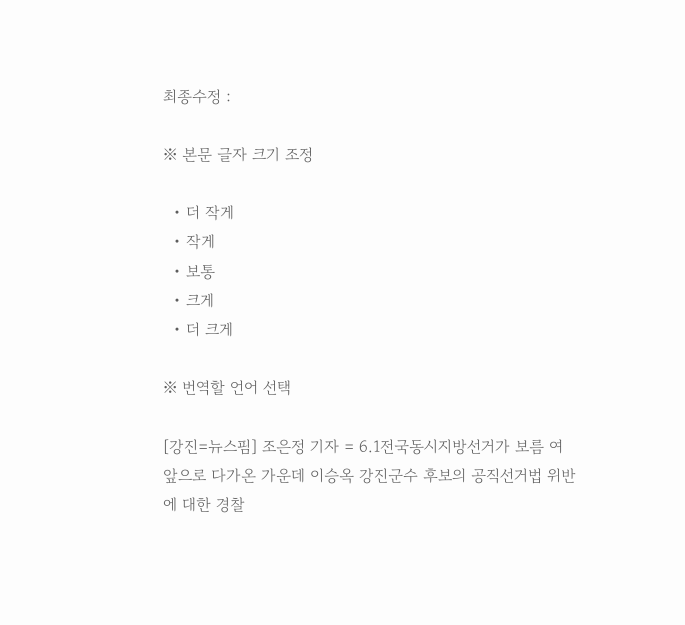최종수정 :

※ 본문 글자 크기 조정

  • 더 작게
  • 작게
  • 보통
  • 크게
  • 더 크게

※ 번역할 언어 선택

[강진=뉴스핌] 조은정 기자 = 6.1전국동시지방선거가 보름 여 앞으로 다가온 가운데 이승옥 강진군수 후보의 공직선거법 위반에 대한 경찰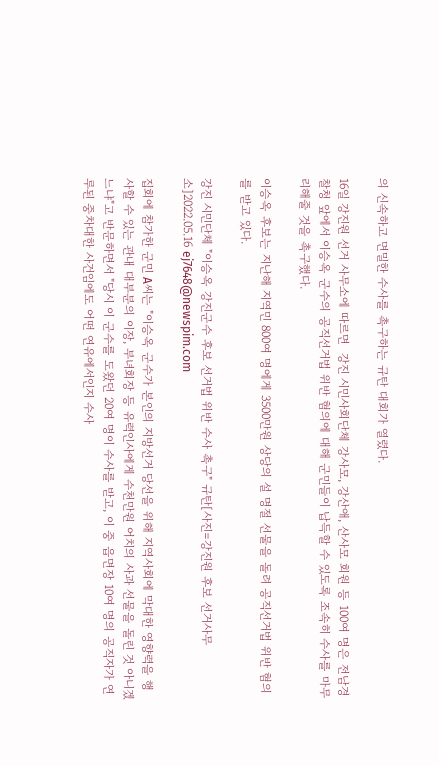의 신속하고 면밀한 수사를 촉구하는 규탄 대회가 열렸다.

16일 강진원 선거 사무소에 따르면  강진 시민사회단체 강사모, 강산애, 산사모 회원 등 100여 명은 전남경찰청 앞에서 이승옥 군수의 공직선거법 위반 혐의에 대해 군민들이 납득할 수 있도록 조속히 수사를 마무리해줄 것을 촉구했다.

이승옥 후보는 지난해 지역민 800여 명에게 3500만원 상당의 설 명절 선물을 돌려 공직선거법 위반 혐의를 받고 있다.

강진 시민단체 "이승옥 강진군수 후보 선거법 위반 수사 촉구" 규탄[사진=강진원 후보 선거사무소]2022.05.16 ej7648@newspim.com

집회에 참가한 군민 A씨는 "이승옥 군수가 본인의 지방선거 당선을 위해 지역사회에 막대한 영향력을 행사할 수 있는 관내 대부분의 이장, 부녀회장 등 유력인사에게 수천만원 어치의 사과 선물을 돌린 것 아니겠느냐"고 반문하면서 "당시 이 군수를 도왔던 20여 명이 수사를 받고, 이 중 읍면장 10여 명의 공직자가 연루된 중차대한 사건임에도 어떤 연유에서인지 수사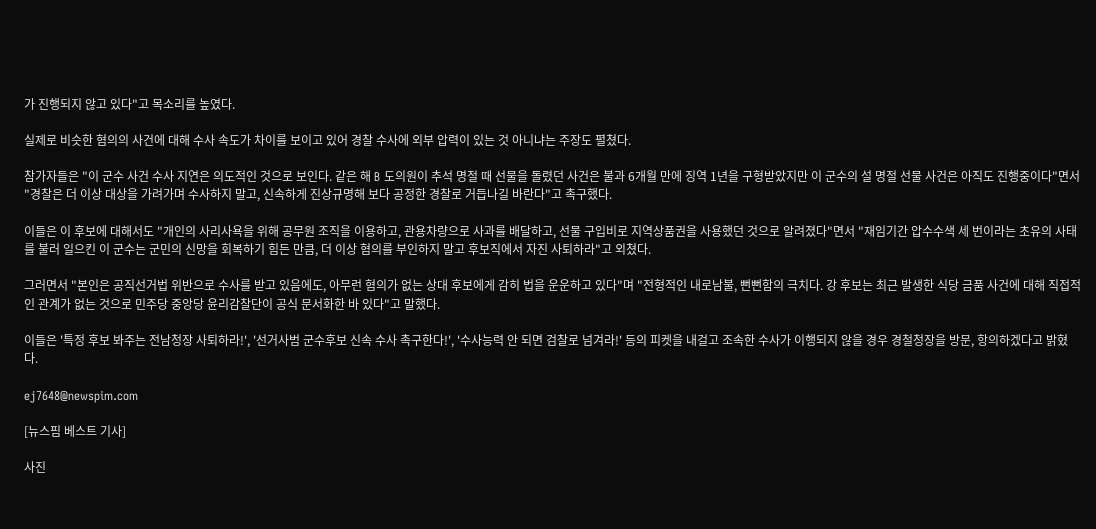가 진행되지 않고 있다"고 목소리를 높였다.

실제로 비슷한 혐의의 사건에 대해 수사 속도가 차이를 보이고 있어 경찰 수사에 외부 압력이 있는 것 아니냐는 주장도 펼쳤다.

참가자들은 "이 군수 사건 수사 지연은 의도적인 것으로 보인다. 같은 해 B 도의원이 추석 명절 때 선물을 돌렸던 사건은 불과 6개월 만에 징역 1년을 구형받았지만 이 군수의 설 명절 선물 사건은 아직도 진행중이다"면서 "경찰은 더 이상 대상을 가려가며 수사하지 말고, 신속하게 진상규명해 보다 공정한 경찰로 거듭나길 바란다"고 촉구했다.

이들은 이 후보에 대해서도 "개인의 사리사욕을 위해 공무원 조직을 이용하고, 관용차량으로 사과를 배달하고, 선물 구입비로 지역상품권을 사용했던 것으로 알려졌다"면서 "재임기간 압수수색 세 번이라는 초유의 사태를 불러 일으킨 이 군수는 군민의 신망을 회복하기 힘든 만큼, 더 이상 혐의를 부인하지 말고 후보직에서 자진 사퇴하라"고 외쳤다.

그러면서 "본인은 공직선거법 위반으로 수사를 받고 있음에도, 아무런 혐의가 없는 상대 후보에게 감히 법을 운운하고 있다"며 "전형적인 내로남불, 뻔뻔함의 극치다. 강 후보는 최근 발생한 식당 금품 사건에 대해 직접적인 관계가 없는 것으로 민주당 중앙당 윤리감찰단이 공식 문서화한 바 있다"고 말했다.

이들은 '특정 후보 봐주는 전남청장 사퇴하라!', '선거사범 군수후보 신속 수사 촉구한다!', '수사능력 안 되면 검찰로 넘겨라!' 등의 피켓을 내걸고 조속한 수사가 이행되지 않을 경우 경철청장을 방문, 항의하겠다고 밝혔다.

ej7648@newspim.com

[뉴스핌 베스트 기사]

사진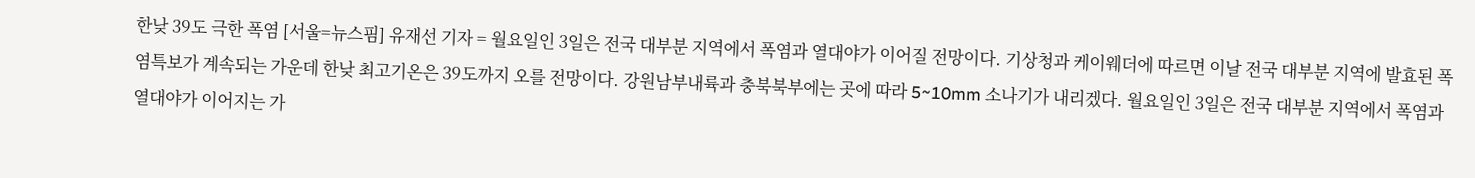한낮 39도 극한 폭염 [서울=뉴스핌] 유재선 기자 = 월요일인 3일은 전국 대부분 지역에서 폭염과 열대야가 이어질 전망이다. 기상청과 케이웨더에 따르면 이날 전국 대부분 지역에 발효된 폭염특보가 계속되는 가운데 한낮 최고기온은 39도까지 오를 전망이다. 강원남부내륙과 충북북부에는 곳에 따라 5~10mm 소나기가 내리겠다. 월요일인 3일은 전국 대부분 지역에서 폭염과 열대야가 이어지는 가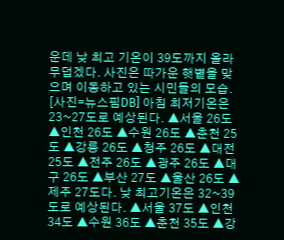운데 낮 최고 기온이 39도까지 올라 무덥겠다. 사진은 따가운 햇볕을 맞으며 이동하고 있는 시민들의 모습. [사진=뉴스핌DB] 아침 최저기온은 23~27도로 예상된다. ▲서울 26도 ▲인천 26도 ▲수원 26도 ▲춘천 25도 ▲강릉 26도 ▲청주 26도 ▲대전 25도 ▲전주 26도 ▲광주 26도 ▲대구 26도 ▲부산 27도 ▲울산 26도 ▲제주 27도다. 낮 최고기온은 32~39도로 예상된다. ▲서울 37도 ▲인천 34도 ▲수원 36도 ▲춘천 35도 ▲강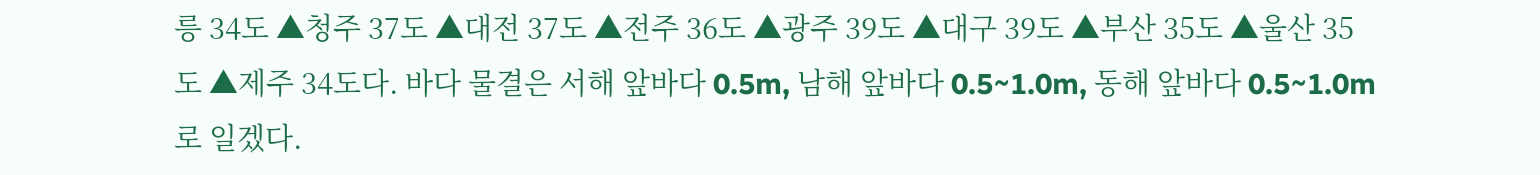릉 34도 ▲청주 37도 ▲대전 37도 ▲전주 36도 ▲광주 39도 ▲대구 39도 ▲부산 35도 ▲울산 35도 ▲제주 34도다. 바다 물결은 서해 앞바다 0.5m, 남해 앞바다 0.5~1.0m, 동해 앞바다 0.5~1.0m로 일겠다.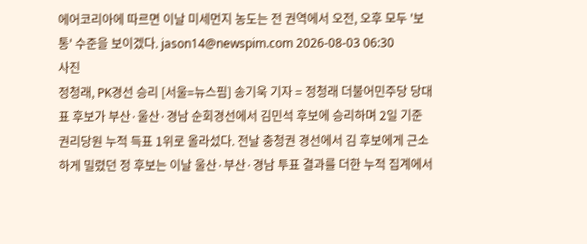에어코리아에 따르면 이날 미세먼지 농도는 전 권역에서 오전, 오후 모두 '보통' 수준을 보이겠다. jason14@newspim.com 2026-08-03 06:30
사진
정청래, PK경선 승리 [서울=뉴스핌] 송기욱 기자 = 정청래 더불어민주당 당대표 후보가 부산·울산·경남 순회경선에서 김민석 후보에 승리하며 2일 기준 권리당원 누적 득표 1위로 올라섰다. 전날 충청권 경선에서 김 후보에게 근소하게 밀렸던 정 후보는 이날 울산·부산·경남 투표 결과를 더한 누적 집계에서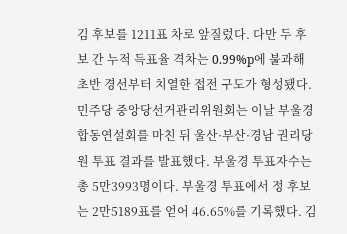김 후보를 1211표 차로 앞질렀다. 다만 두 후보 간 누적 득표율 격차는 0.99%p에 불과해 초반 경선부터 치열한 접전 구도가 형성됐다. 민주당 중앙당선거관리위원회는 이날 부울경 합동연설회를 마친 뒤 울산·부산·경남 권리당원 투표 결과를 발표했다. 부울경 투표자수는 총 5만3993명이다. 부울경 투표에서 정 후보는 2만5189표를 얻어 46.65%를 기록했다. 김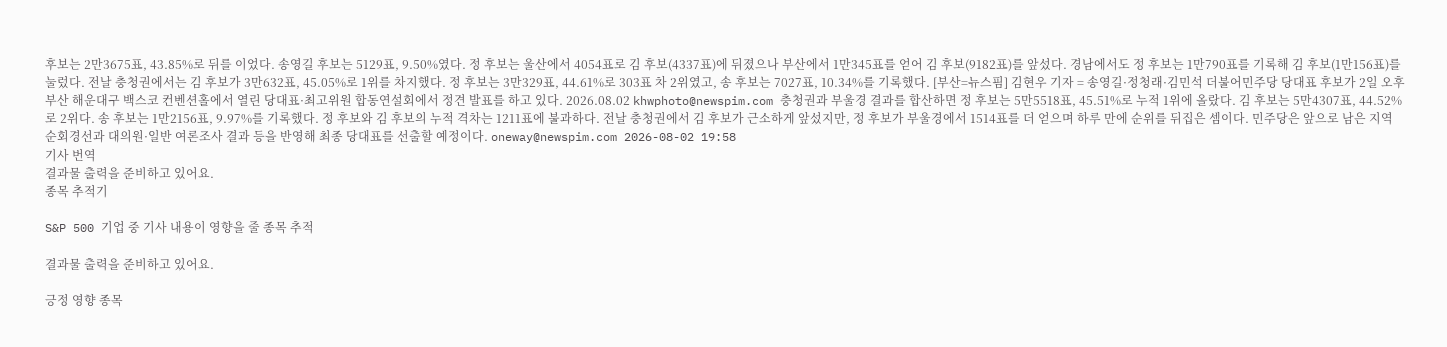후보는 2만3675표, 43.85%로 뒤를 이었다. 송영길 후보는 5129표, 9.50%였다. 정 후보는 울산에서 4054표로 김 후보(4337표)에 뒤졌으나 부산에서 1만345표를 얻어 김 후보(9182표)를 앞섰다. 경남에서도 정 후보는 1만790표를 기록해 김 후보(1만156표)를 눌렀다. 전날 충청권에서는 김 후보가 3만632표, 45.05%로 1위를 차지했다. 정 후보는 3만329표, 44.61%로 303표 차 2위였고, 송 후보는 7027표, 10.34%를 기록했다. [부산=뉴스핌] 김현우 기자 = 송영길·정청래·김민석 더불어민주당 당대표 후보가 2일 오후 부산 해운대구 백스코 컨벤션홀에서 열린 당대표·최고위원 합동연설회에서 정견 발표를 하고 있다. 2026.08.02 khwphoto@newspim.com 충청권과 부울경 결과를 합산하면 정 후보는 5만5518표, 45.51%로 누적 1위에 올랐다. 김 후보는 5만4307표, 44.52%로 2위다. 송 후보는 1만2156표, 9.97%를 기록했다. 정 후보와 김 후보의 누적 격차는 1211표에 불과하다. 전날 충청권에서 김 후보가 근소하게 앞섰지만, 정 후보가 부울경에서 1514표를 더 얻으며 하루 만에 순위를 뒤집은 셈이다. 민주당은 앞으로 남은 지역 순회경선과 대의원·일반 여론조사 결과 등을 반영해 최종 당대표를 선출할 예정이다. oneway@newspim.com 2026-08-02 19:58
기사 번역
결과물 출력을 준비하고 있어요.
종목 추적기

S&P 500 기업 중 기사 내용이 영향을 줄 종목 추적

결과물 출력을 준비하고 있어요.

긍정 영향 종목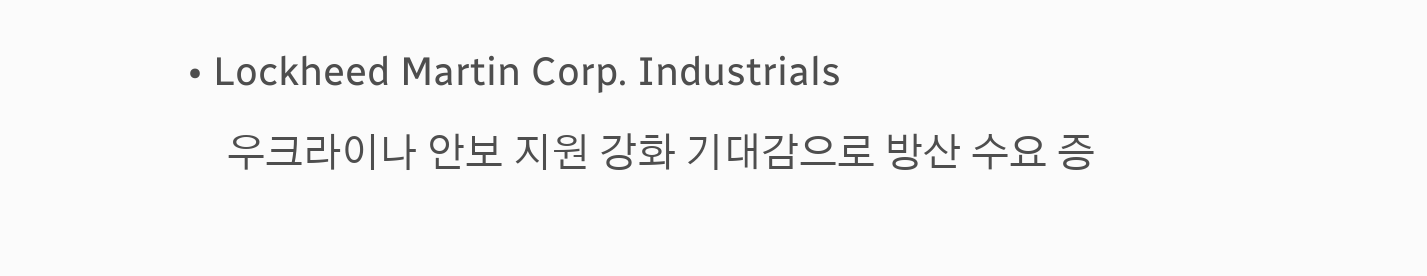• Lockheed Martin Corp. Industrials
    우크라이나 안보 지원 강화 기대감으로 방산 수요 증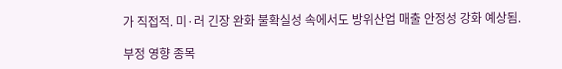가 직접적. 미·러 긴장 완화 불확실성 속에서도 방위산업 매출 안정성 강화 예상됨.

부정 영향 종목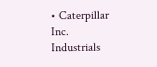• Caterpillar Inc. Industrials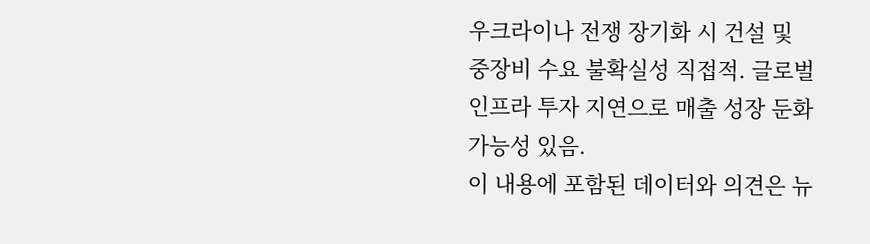우크라이나 전쟁 장기화 시 건설 및 중장비 수요 불확실성 직접적. 글로벌 인프라 투자 지연으로 매출 성장 둔화 가능성 있음.
이 내용에 포함된 데이터와 의견은 뉴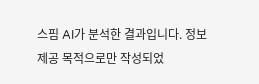스핌 AI가 분석한 결과입니다. 정보 제공 목적으로만 작성되었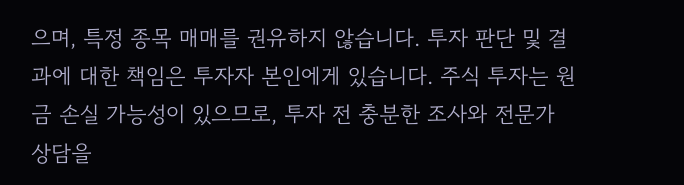으며, 특정 종목 매매를 권유하지 않습니다. 투자 판단 및 결과에 대한 책임은 투자자 본인에게 있습니다. 주식 투자는 원금 손실 가능성이 있으므로, 투자 전 충분한 조사와 전문가 상담을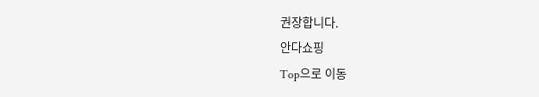권장합니다.
안다쇼핑
Top으로 이동